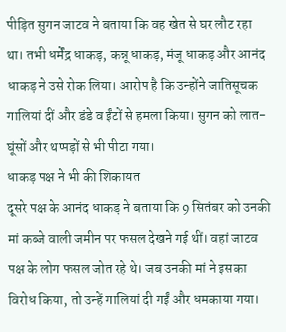पीड़ित सुगन जाटव ने बताया कि वह खेत से घर लौट रहा था। तभी धर्मेंद्र धाकड़, कन्नू धाकड़, मंजू धाकड़ और आनंद धाकड़ ने उसे रोक लिया। आरोप है कि उन्होंने जातिसूचक गालियां दीं और डंडे व ईंटों से हमला किया। सुगन को लात-घूंसों और थप्पड़ों से भी पीटा गया।
धाकड़ पक्ष ने भी की शिकायत
दूसरे पक्ष के आनंद धाकड़ ने बताया कि 9 सितंबर को उनकी मां कब्जे वाली जमीन पर फसल देखने गई थीं। वहां जाटव पक्ष के लोग फसल जोत रहे थे। जब उनकी मां ने इसका विरोध किया, तो उन्हें गालियां दी गईं और धमकाया गया।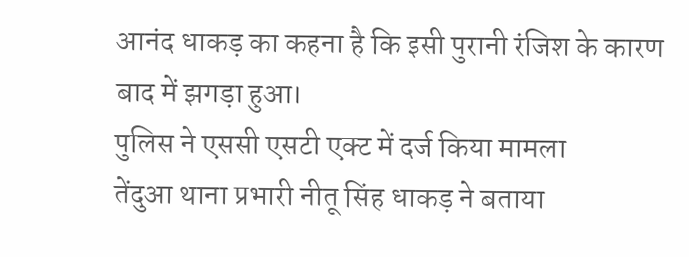आनंद धाकड़ का कहना है कि इसी पुरानी रंजिश के कारण बाद में झगड़ा हुआ।
पुलिस ने एससी एसटी एक्ट में दर्ज किया मामला
तेंदुआ थाना प्रभारी नीतू सिंह धाकड़ ने बताया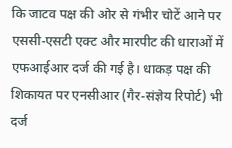कि जाटव पक्ष की ओर से गंभीर चोटें आने पर एससी-एसटी एक्ट और मारपीट की धाराओं में एफआईआर दर्ज की गई है। धाकड़ पक्ष की शिकायत पर एनसीआर (गैर-संज्ञेय रिपोर्ट) भी दर्ज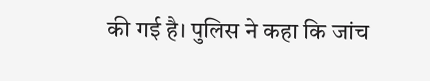की गई है। पुलिस ने कहा कि जांच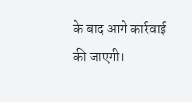के बाद आगे कार्रवाई की जाएगी।